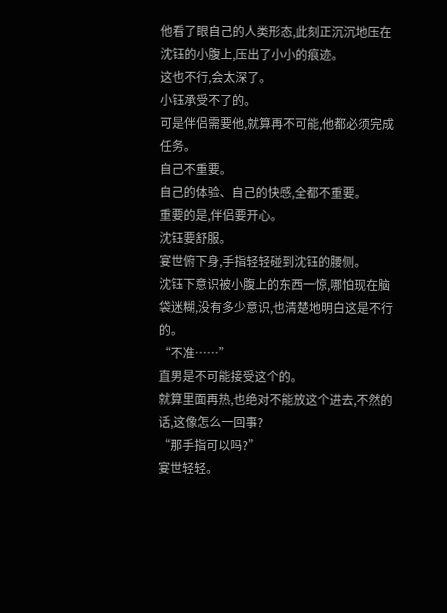他看了眼自己的人类形态,此刻正沉沉地压在沈钰的小腹上,压出了小小的痕迹。
这也不行,会太深了。
小钰承受不了的。
可是伴侣需要他,就算再不可能,他都必须完成任务。
自己不重要。
自己的体验、自己的快感,全都不重要。
重要的是,伴侣要开心。
沈钰要舒服。
宴世俯下身,手指轻轻碰到沈钰的腰侧。
沈钰下意识被小腹上的东西一惊,哪怕现在脑袋迷糊,没有多少意识,也清楚地明白这是不行的。
“不准……”
直男是不可能接受这个的。
就算里面再热,也绝对不能放这个进去,不然的话,这像怎么一回事?
“那手指可以吗?”
宴世轻轻。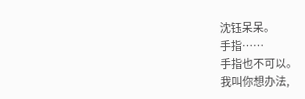沈钰呆呆。
手指……
手指也不可以。
我叫你想办法,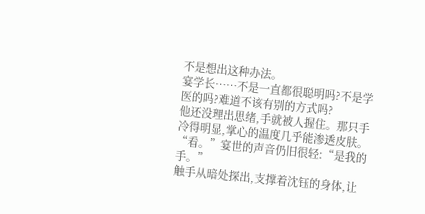不是想出这种办法。
宴学长……不是一直都很聪明吗?不是学医的吗?难道不该有别的方式吗?
他还没理出思绪,手就被人握住。那只手冷得明显,掌心的温度几乎能渗透皮肤。
“看。”宴世的声音仍旧很轻:“是我的手。”
触手从暗处探出,支撑着沈钰的身体,让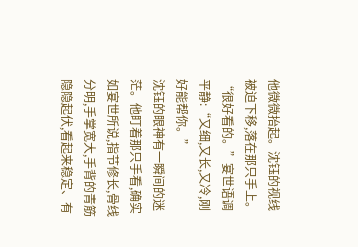他微微抬起。沈钰的视线被迫下移,落在那只手上。
“很好看的。”宴世语调平静:“又细,又长,又冷,刚好能帮你。”
沈钰的眼神有一瞬间的迷茫。他盯着那只手看,确实如宴世所说,指节修长,骨线分明,手掌宽大,手背的青筋隐隐起伏,看起来稳定、有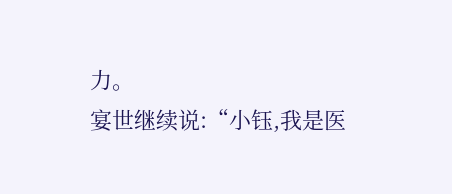力。
宴世继续说:“小钰,我是医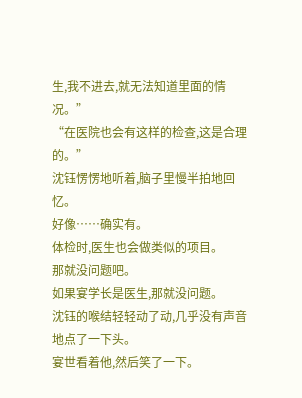生,我不进去,就无法知道里面的情况。”
“在医院也会有这样的检查,这是合理的。”
沈钰愣愣地听着,脑子里慢半拍地回忆。
好像……确实有。
体检时,医生也会做类似的项目。
那就没问题吧。
如果宴学长是医生,那就没问题。
沈钰的喉结轻轻动了动,几乎没有声音地点了一下头。
宴世看着他,然后笑了一下。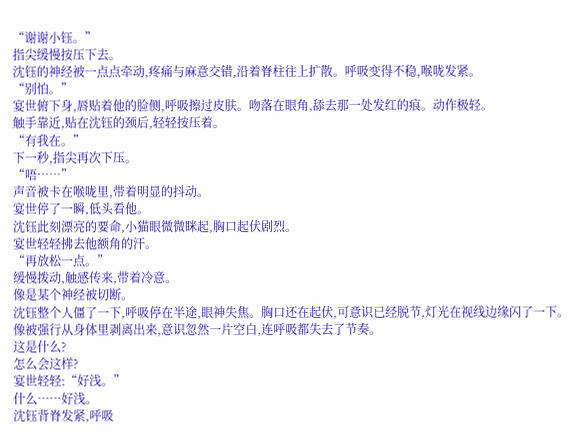“谢谢小钰。”
指尖缓慢按压下去。
沈钰的神经被一点点牵动,疼痛与麻意交错,沿着脊柱往上扩散。呼吸变得不稳,喉咙发紧。
“别怕。”
宴世俯下身,唇贴着他的脸侧,呼吸擦过皮肤。吻落在眼角,舔去那一处发红的痕。动作极轻。
触手靠近,贴在沈钰的颈后,轻轻按压着。
“有我在。”
下一秒,指尖再次下压。
“唔……”
声音被卡在喉咙里,带着明显的抖动。
宴世停了一瞬,低头看他。
沈钰此刻漂亮的要命,小猫眼微微眯起,胸口起伏剧烈。
宴世轻轻拂去他额角的汗。
“再放松一点。”
缓慢拨动,触感传来,带着冷意。
像是某个神经被切断。
沈钰整个人僵了一下,呼吸停在半途,眼神失焦。胸口还在起伏,可意识已经脱节,灯光在视线边缘闪了一下。
像被强行从身体里剥离出来,意识忽然一片空白,连呼吸都失去了节奏。
这是什么?
怎么会这样?
宴世轻轻:“好浅。”
什么……好浅。
沈钰背脊发紧,呼吸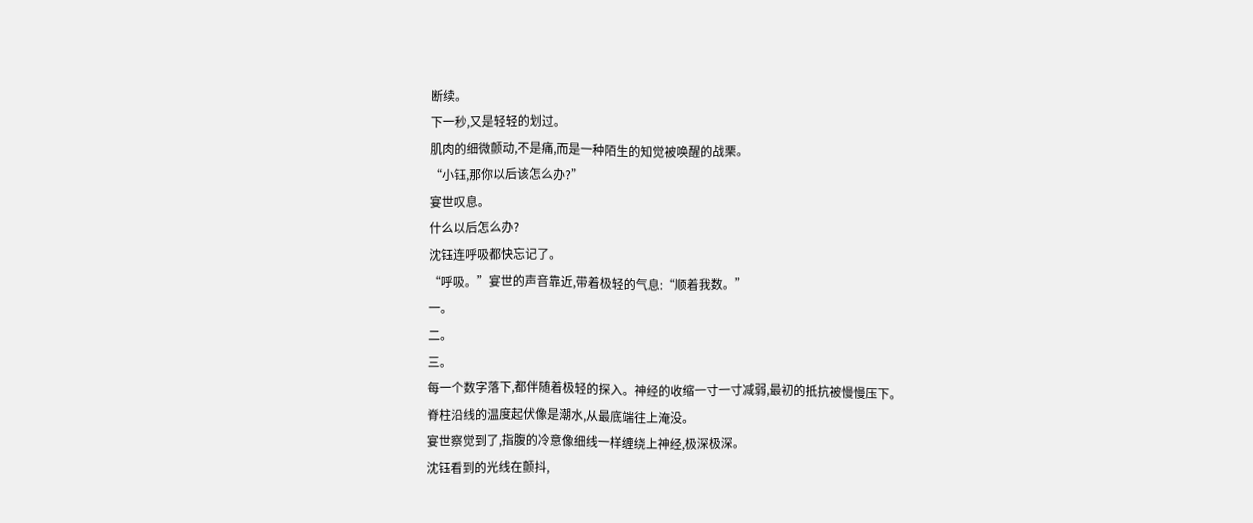断续。
下一秒,又是轻轻的划过。
肌肉的细微颤动,不是痛,而是一种陌生的知觉被唤醒的战栗。
“小钰,那你以后该怎么办?”
宴世叹息。
什么以后怎么办?
沈钰连呼吸都快忘记了。
“呼吸。”宴世的声音靠近,带着极轻的气息:“顺着我数。”
一。
二。
三。
每一个数字落下,都伴随着极轻的探入。神经的收缩一寸一寸减弱,最初的抵抗被慢慢压下。
脊柱沿线的温度起伏像是潮水,从最底端往上淹没。
宴世察觉到了,指腹的冷意像细线一样缠绕上神经,极深极深。
沈钰看到的光线在颤抖,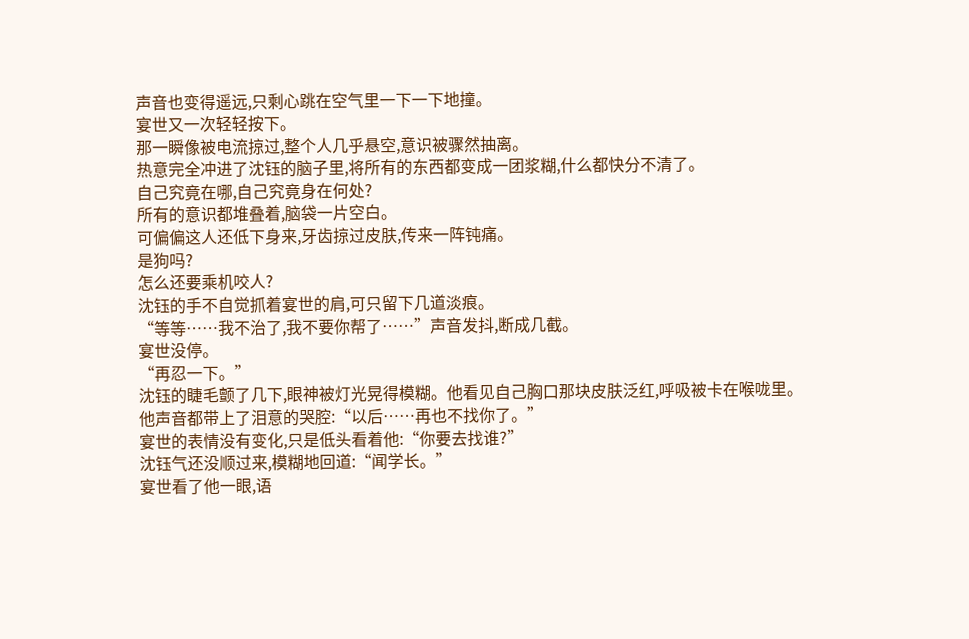声音也变得遥远,只剩心跳在空气里一下一下地撞。
宴世又一次轻轻按下。
那一瞬像被电流掠过,整个人几乎悬空,意识被骤然抽离。
热意完全冲进了沈钰的脑子里,将所有的东西都变成一团浆糊,什么都快分不清了。
自己究竟在哪,自己究竟身在何处?
所有的意识都堆叠着,脑袋一片空白。
可偏偏这人还低下身来,牙齿掠过皮肤,传来一阵钝痛。
是狗吗?
怎么还要乘机咬人?
沈钰的手不自觉抓着宴世的肩,可只留下几道淡痕。
“等等……我不治了,我不要你帮了……”声音发抖,断成几截。
宴世没停。
“再忍一下。”
沈钰的睫毛颤了几下,眼神被灯光晃得模糊。他看见自己胸口那块皮肤泛红,呼吸被卡在喉咙里。
他声音都带上了泪意的哭腔:“以后……再也不找你了。”
宴世的表情没有变化,只是低头看着他:“你要去找谁?”
沈钰气还没顺过来,模糊地回道:“闻学长。”
宴世看了他一眼,语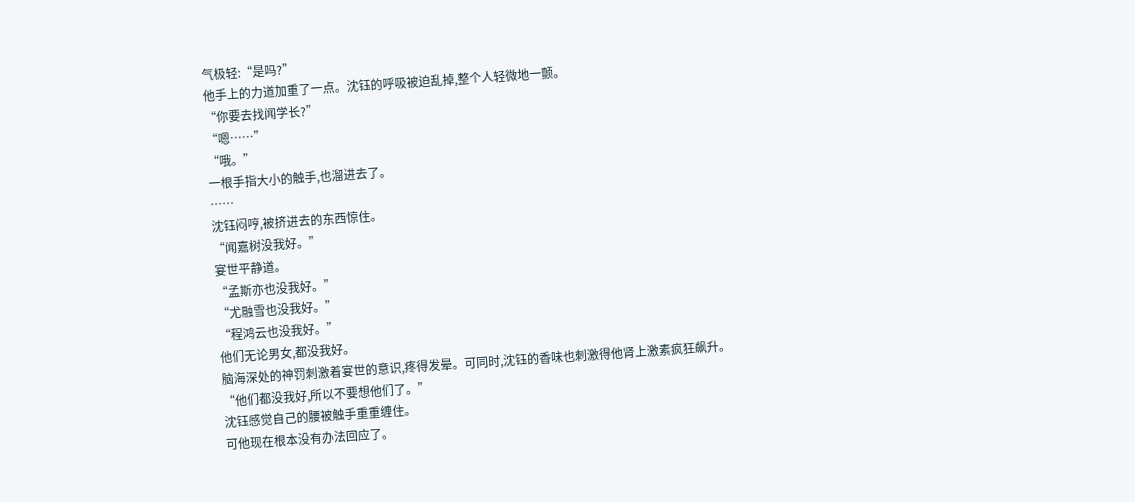气极轻:“是吗?”
他手上的力道加重了一点。沈钰的呼吸被迫乱掉,整个人轻微地一颤。
“你要去找闻学长?”
“嗯……”
“哦。”
一根手指大小的触手,也溜进去了。
……
沈钰闷哼,被挤进去的东西惊住。
“闻嘉树没我好。”
宴世平静道。
“孟斯亦也没我好。”
“尤融雪也没我好。”
“程鸿云也没我好。”
他们无论男女,都没我好。
脑海深处的神罚刺激着宴世的意识,疼得发晕。可同时,沈钰的香味也刺激得他肾上激素疯狂飙升。
“他们都没我好,所以不要想他们了。”
沈钰感觉自己的腰被触手重重缠住。
可他现在根本没有办法回应了。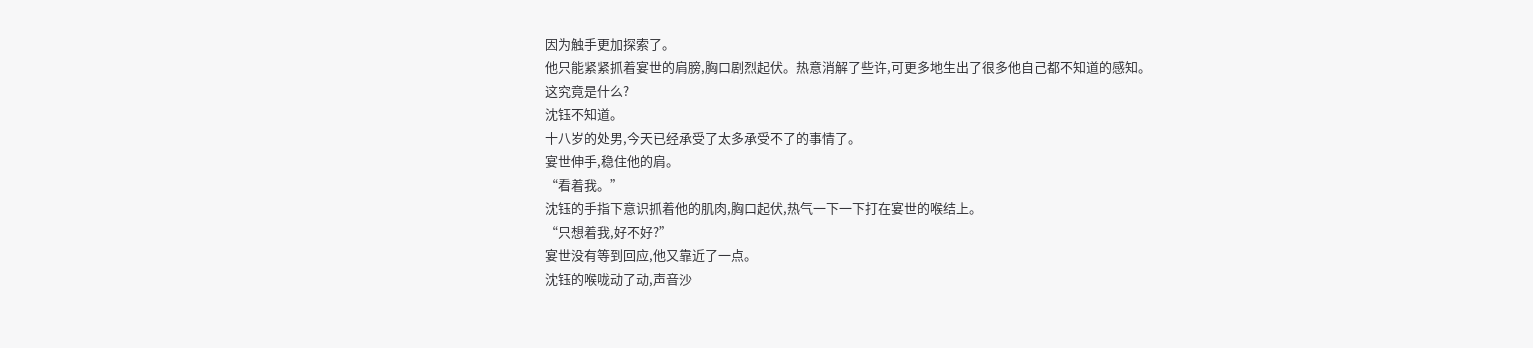因为触手更加探索了。
他只能紧紧抓着宴世的肩膀,胸口剧烈起伏。热意消解了些许,可更多地生出了很多他自己都不知道的感知。
这究竟是什么?
沈钰不知道。
十八岁的处男,今天已经承受了太多承受不了的事情了。
宴世伸手,稳住他的肩。
“看着我。”
沈钰的手指下意识抓着他的肌肉,胸口起伏,热气一下一下打在宴世的喉结上。
“只想着我,好不好?”
宴世没有等到回应,他又靠近了一点。
沈钰的喉咙动了动,声音沙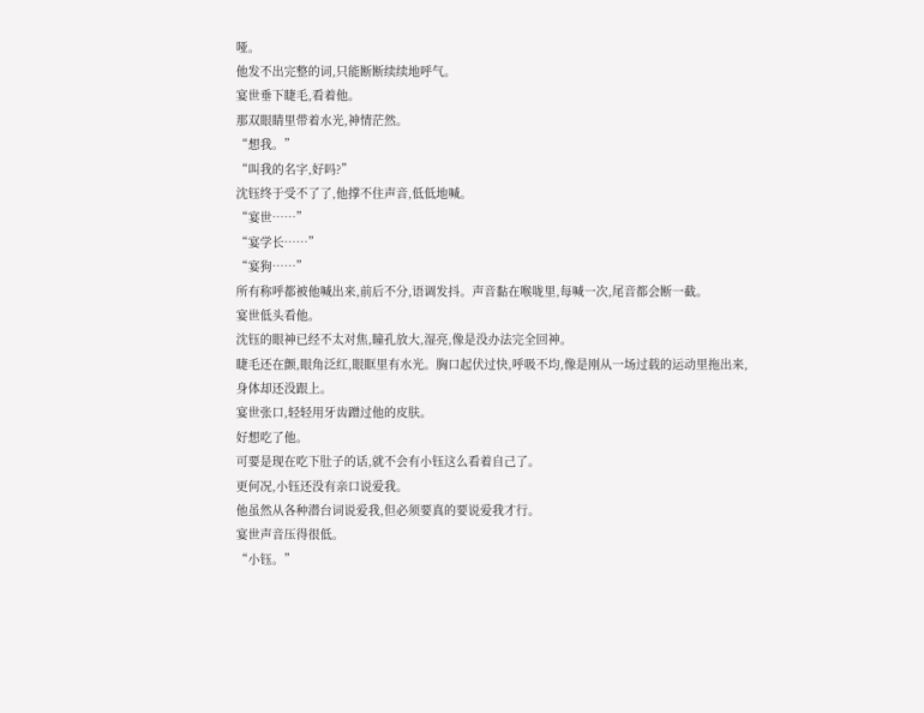哑。
他发不出完整的词,只能断断续续地呼气。
宴世垂下睫毛,看着他。
那双眼睛里带着水光,神情茫然。
“想我。”
“叫我的名字,好吗?”
沈钰终于受不了了,他撑不住声音,低低地喊。
“宴世……”
“宴学长……”
“宴狗……”
所有称呼都被他喊出来,前后不分,语调发抖。声音黏在喉咙里,每喊一次,尾音都会断一截。
宴世低头看他。
沈钰的眼神已经不太对焦,瞳孔放大,湿亮,像是没办法完全回神。
睫毛还在颤,眼角泛红,眼眶里有水光。胸口起伏过快,呼吸不均,像是刚从一场过载的运动里拖出来,身体却还没跟上。
宴世张口,轻轻用牙齿蹭过他的皮肤。
好想吃了他。
可要是现在吃下肚子的话,就不会有小钰这么看着自己了。
更何况,小钰还没有亲口说爱我。
他虽然从各种潜台词说爱我,但必须要真的要说爱我才行。
宴世声音压得很低。
“小钰。”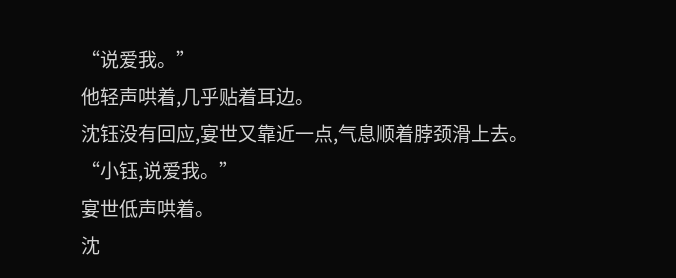“说爱我。”
他轻声哄着,几乎贴着耳边。
沈钰没有回应,宴世又靠近一点,气息顺着脖颈滑上去。
“小钰,说爱我。”
宴世低声哄着。
沈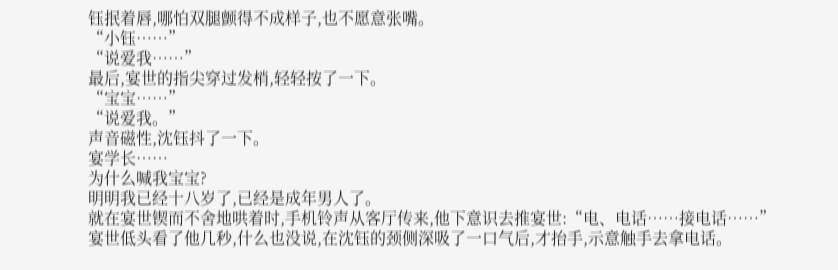钰抿着唇,哪怕双腿颤得不成样子,也不愿意张嘴。
“小钰……”
“说爱我……”
最后,宴世的指尖穿过发梢,轻轻按了一下。
“宝宝……”
“说爱我。”
声音磁性,沈钰抖了一下。
宴学长……
为什么喊我宝宝?
明明我已经十八岁了,已经是成年男人了。
就在宴世锲而不舍地哄着时,手机铃声从客厅传来,他下意识去推宴世:“电、电话……接电话……”
宴世低头看了他几秒,什么也没说,在沈钰的颈侧深吸了一口气后,才抬手,示意触手去拿电话。